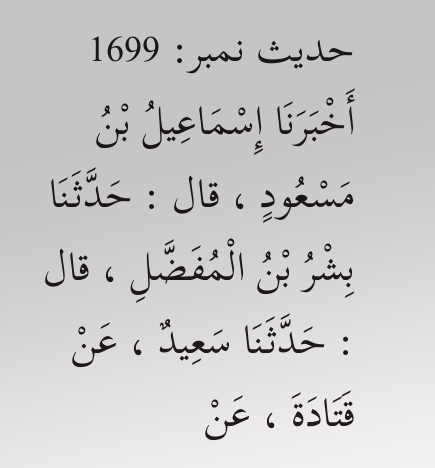حدیث نمبر: 1699
أَخْبَرَنَا إِسْمَاعِيلُ بْنُ مَسْعُودٍ ، قال : حَدَّثَنَا بِشْرُ بْنُ الْمُفَضَّلِ ، قال : حَدَّثَنَا سَعِيدٌ ، عَنْ قَتَادَةَ ، عَنْ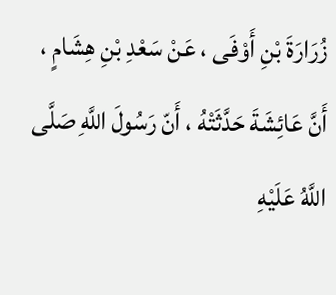زُرَارَةَ بْنِ أَوْفَى ، عَنْ سَعْدِ بْنِ هِشَامٍ ، أَنَّ عَائِشَةَ حَدَّثَتْهُ ، أَنّ رَسُولَ اللَّهِ صَلَّى اللَّهُ عَلَيْهِ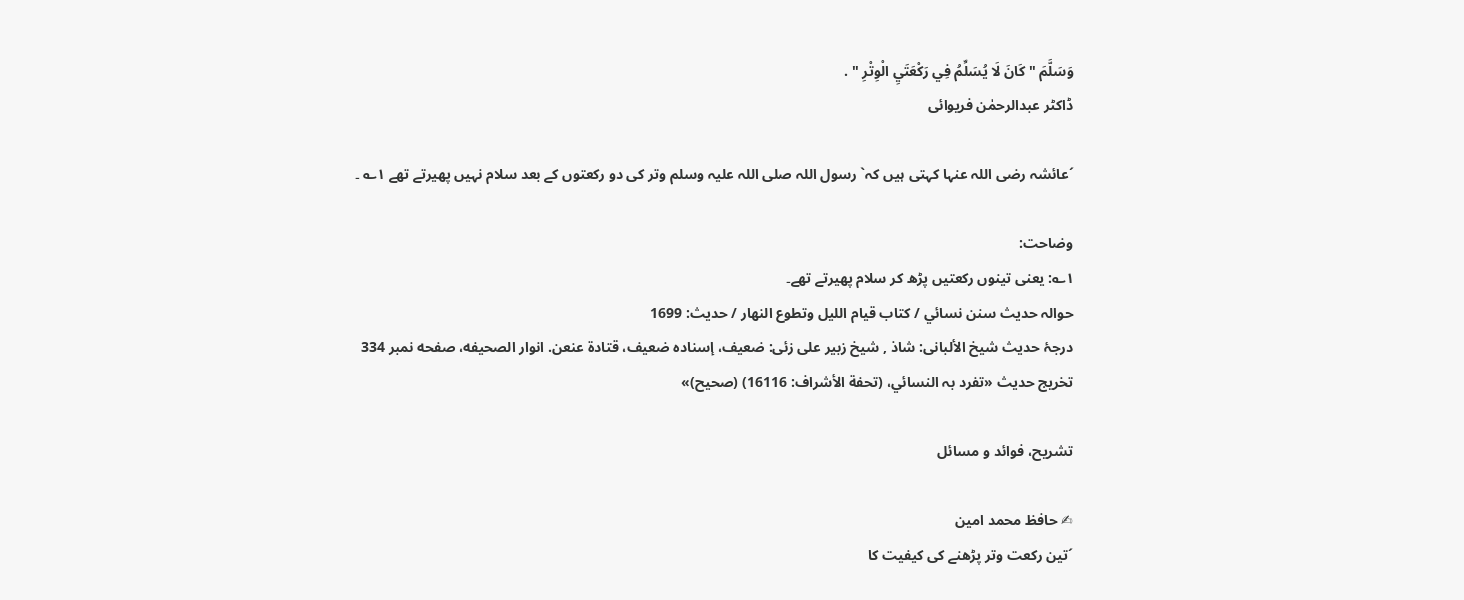وَسَلَّمَ " كَانَ لَا يُسَلِّمُ فِي رَكْعَتَيِ الْوِتْرِ " .
ڈاکٹر عبدالرحمٰن فریوائی

´عائشہ رضی اللہ عنہا کہتی ہیں کہ` رسول اللہ صلی اللہ علیہ وسلم وتر کی دو رکعتوں کے بعد سلام نہیں پھیرتے تھے ۱؎ ۔

وضاحت:
۱؎: یعنی تینوں رکعتیں پڑھ کر سلام پھیرتے تھے۔
حوالہ حدیث سنن نسائي / كتاب قيام الليل وتطوع النهار / حدیث: 1699
درجۂ حدیث شیخ الألبانی: شاذ , شیخ زبیر علی زئی: ضعيف، إسناده ضعيف، قتادة عنعن. انوار الصحيفه، صفحه نمبر 334
تخریج حدیث «تفرد بہ النسائي، (تحفة الأشراف: 16116) (صحیح)»

تشریح، فوائد و مسائل

✍ حافظ محمد امین
´تین رکعت وتر پڑھنے کی کیفیت کا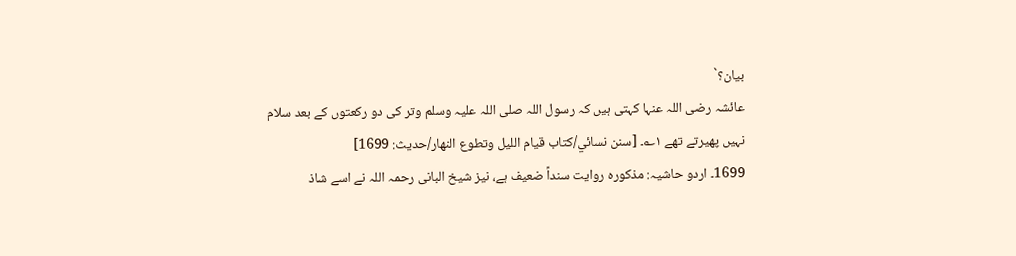بیان؟`
عائشہ رضی اللہ عنہا کہتی ہیں کہ رسول اللہ صلی اللہ علیہ وسلم وتر کی دو رکعتوں کے بعد سلام نہیں پھیرتے تھے ۱؎۔ [سنن نسائي/كتاب قيام الليل وتطوع النهار/حدیث: 1699]
1699۔ اردو حاشیہ: مذکورہ روایت سنداً ضعیف ہے، نیز شیخ البانی رحمہ اللہ نے اسے شاذ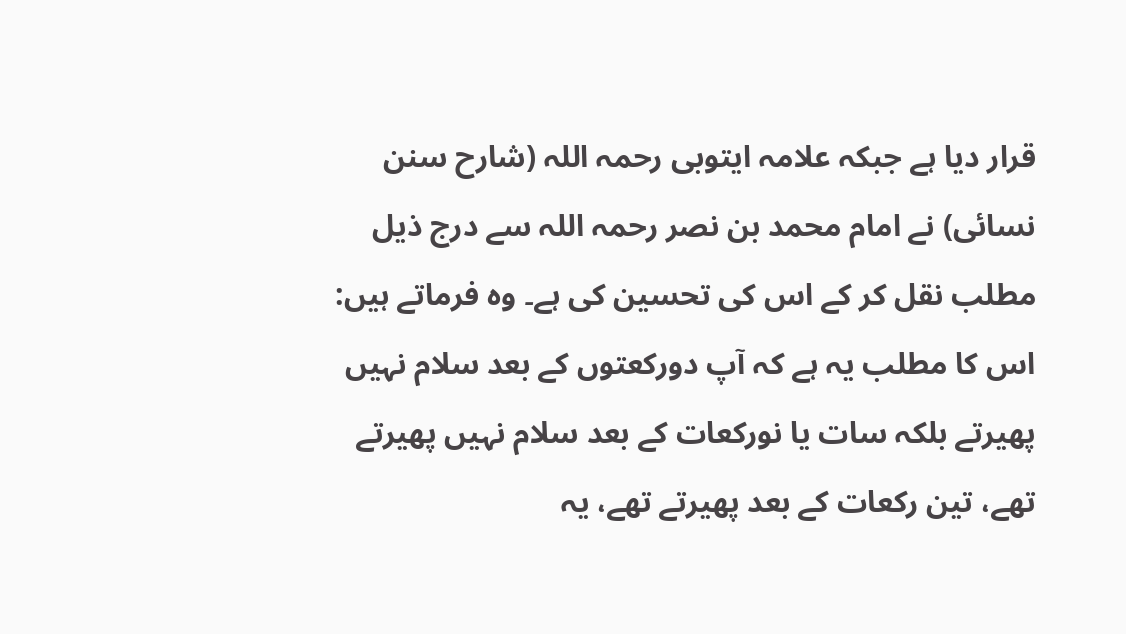قرار دیا ہے جبکہ علامہ ایتوبی رحمہ اللہ (شارح سنن نسائی) نے امام محمد بن نصر رحمہ اللہ سے درج ذیل مطلب نقل کر کے اس کی تحسین کی ہے۔ وہ فرماتے ہیں: اس کا مطلب یہ ہے کہ آپ دورکعتوں کے بعد سلام نہیں پھیرتے بلکہ سات یا نورکعات کے بعد سلام نہیں پھیرتے تھے، تین رکعات کے بعد پھیرتے تھے، یہ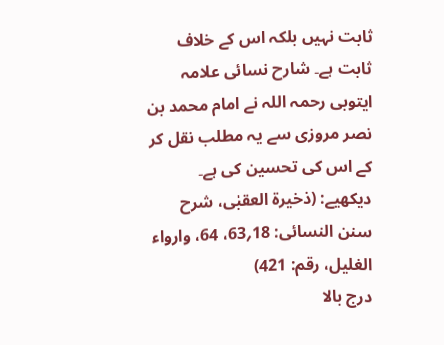ثابت نہیں بلکہ اس کے خلاف ثابت ہے۔ شارح نسائی علامہ ایتوبی رحمہ اللہ نے امام محمد بن نصر مروزی سے یہ مطلب نقل کر کے اس کی تحسین کی ہے۔ دیکھیے: (ذخیرۃ العقبٰی، شرح سنن النسائی: 18؍63، 64، وارواء الغلیل، رقم: 421)
درج بالا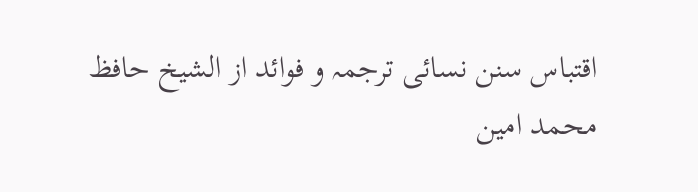اقتباس سنن نسائی ترجمہ و فوائد از الشیخ حافظ محمد امین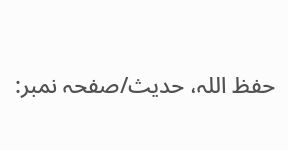حفظ اللہ، حدیث/صفحہ نمبر: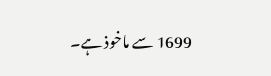1699 سے ماخوذ ہے۔